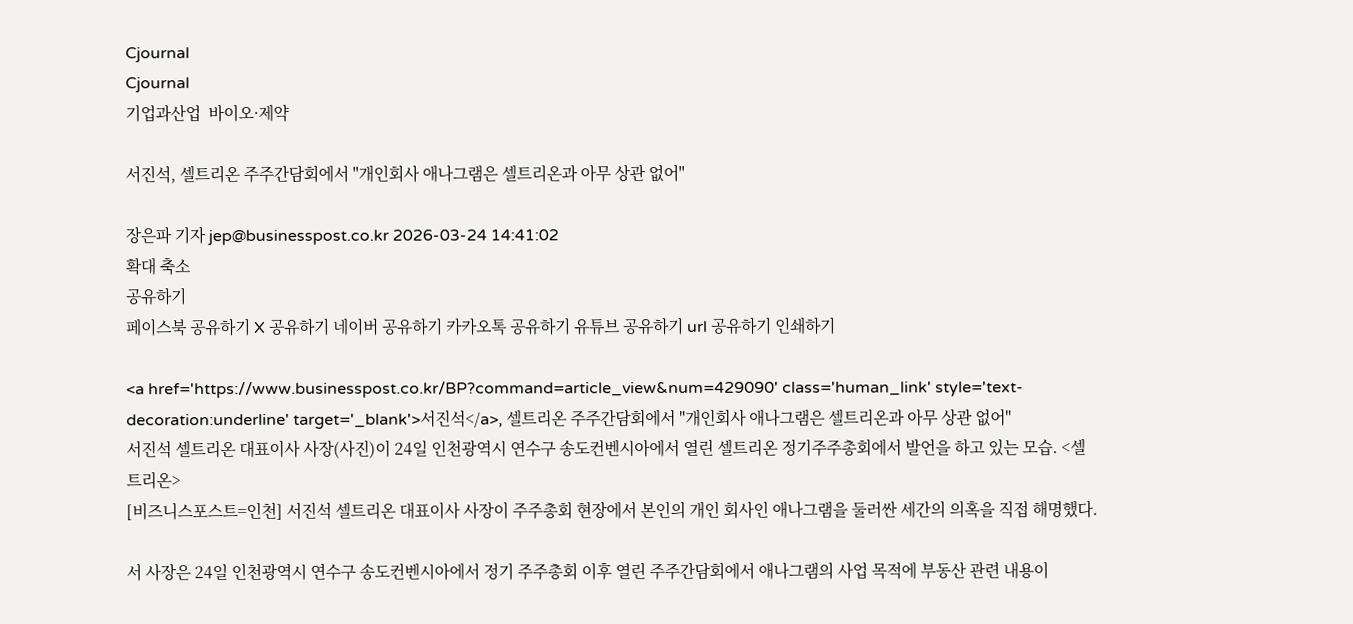Cjournal
Cjournal
기업과산업  바이오·제약

서진석, 셀트리온 주주간담회에서 "개인회사 애나그램은 셀트리온과 아무 상관 없어"

장은파 기자 jep@businesspost.co.kr 2026-03-24 14:41:02
확대 축소
공유하기
페이스북 공유하기 X 공유하기 네이버 공유하기 카카오톡 공유하기 유튜브 공유하기 url 공유하기 인쇄하기

<a href='https://www.businesspost.co.kr/BP?command=article_view&num=429090' class='human_link' style='text-decoration:underline' target='_blank'>서진석</a>, 셀트리온 주주간담회에서 "개인회사 애나그램은 셀트리온과 아무 상관 없어"
서진석 셀트리온 대표이사 사장(사진)이 24일 인천광역시 연수구 송도컨벤시아에서 열린 셀트리온 정기주주총회에서 발언을 하고 있는 모습. <셀트리온>
[비즈니스포스트=인천] 서진석 셀트리온 대표이사 사장이 주주총회 현장에서 본인의 개인 회사인 애나그램을 둘러싼 세간의 의혹을 직접 해명했다.

서 사장은 24일 인천광역시 연수구 송도컨벤시아에서 정기 주주총회 이후 열린 주주간담회에서 애나그램의 사업 목적에 부동산 관련 내용이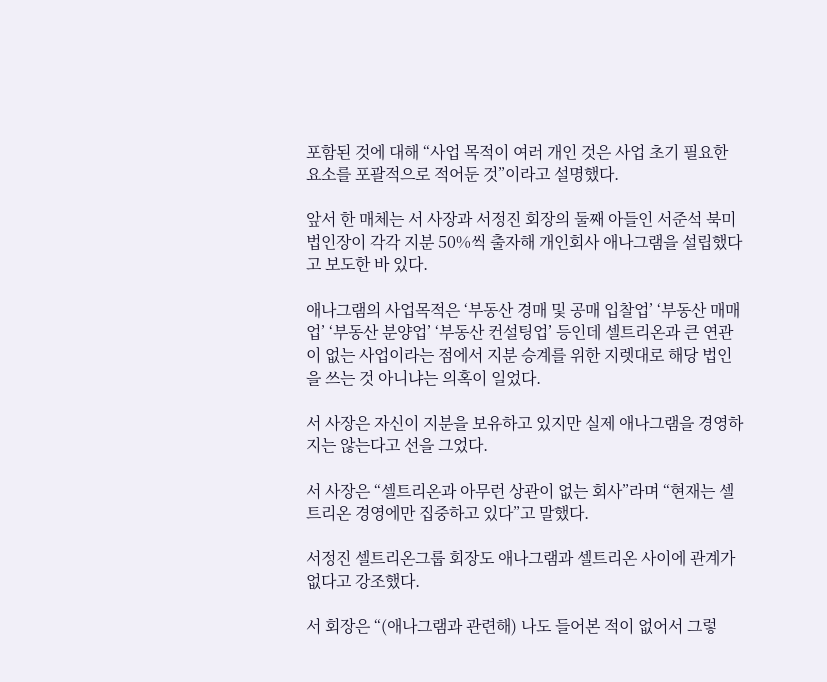포함된 것에 대해 “사업 목적이 여러 개인 것은 사업 초기 필요한 요소를 포괄적으로 적어둔 것”이라고 설명했다.

앞서 한 매체는 서 사장과 서정진 회장의 둘째 아들인 서준석 북미법인장이 각각 지분 50%씩 출자해 개인회사 애나그램을 설립했다고 보도한 바 있다.

애나그램의 사업목적은 ‘부동산 경매 및 공매 입찰업’ ‘부동산 매매업’ ‘부동산 분양업’ ‘부동산 컨설팅업’ 등인데 셀트리온과 큰 연관이 없는 사업이라는 점에서 지분 승계를 위한 지렛대로 해당 법인을 쓰는 것 아니냐는 의혹이 일었다.

서 사장은 자신이 지분을 보유하고 있지만 실제 애나그램을 경영하지는 않는다고 선을 그었다.

서 사장은 “셀트리온과 아무런 상관이 없는 회사”라며 “현재는 셀트리온 경영에만 집중하고 있다”고 말했다.

서정진 셀트리온그룹 회장도 애나그램과 셀트리온 사이에 관계가 없다고 강조했다.

서 회장은 “(애나그램과 관련해) 나도 들어본 적이 없어서 그렇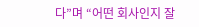다”며 “어떤 회사인지 잘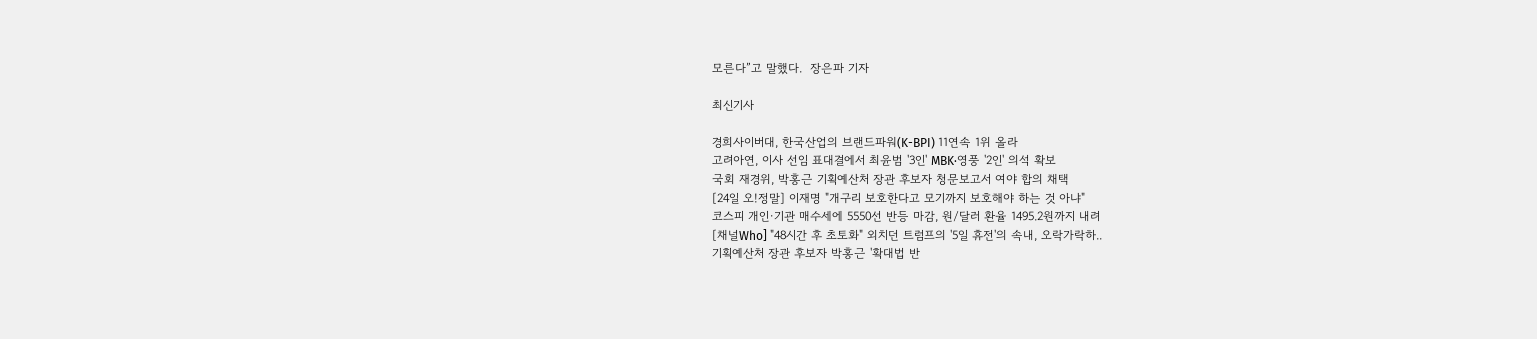모른다”고 말했다.  장은파 기자

최신기사

경희사이버대, 한국산업의 브랜드파워(K-BPI) 11연속 1위 올라
고려아연, 이사 선임 표대결에서 최윤범 '3인' MBK·영풍 '2인' 의석 확보
국회 재경위, 박홍근 기획예산처 장관 후보자 청문보고서 여야 합의 채택
[24일 오!정말] 이재명 "개구리 보호한다고 모기까지 보호해야 하는 것 아냐"
코스피 개인·기관 매수세에 5550선 반등 마감, 원/달러 환율 1495.2원까지 내려
[채널Who] "48시간 후 초토화" 외치던 트럼프의 '5일 휴전'의 속내, 오락가락하..
기획예산처 장관 후보자 박홍근 '확대법 반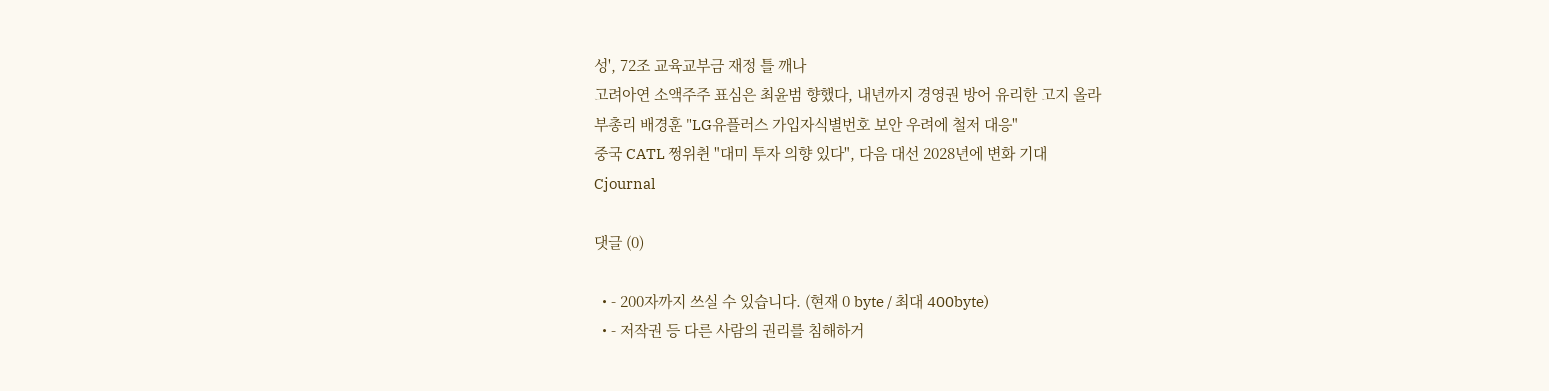성', 72조 교육교부금 재정 틀 깨나
고려아연 소액주주 표심은 최윤범 향했다, 내년까지 경영권 방어 유리한 고지 올라
부총리 배경훈 "LG유플러스 가입자식별번호 보안 우려에 철저 대응"
중국 CATL 쩡위췬 "대미 투자 의향 있다", 다음 대선 2028년에 변화 기대
Cjournal

댓글 (0)

  • - 200자까지 쓰실 수 있습니다. (현재 0 byte / 최대 400byte)
  • - 저작권 등 다른 사람의 권리를 침해하거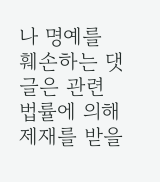나 명예를 훼손하는 댓글은 관련 법률에 의해 제재를 받을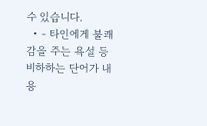수 있습니다.
  • - 타인에게 불쾌감을 주는 욕설 등 비하하는 단어가 내용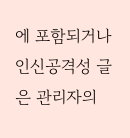에 포함되거나 인신공격성 글은 관리자의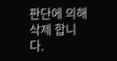판단에 의해 삭제 합니다.